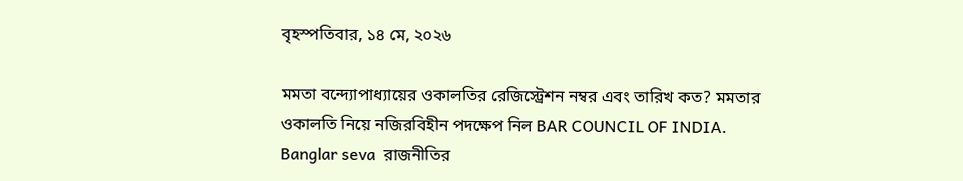বৃহস্পতিবার, ১৪ মে, ২০২৬

মমতা বন্দ্যোপাধ্যায়ের ওকালতির রেজিস্ট্রেশন নম্বর এবং তারিখ কত? মমতার ওকালতি নিয়ে নজিরবিহীন পদক্ষেপ নিল BAR COUNCIL OF INDIA.
Banglar seva  রাজনীতির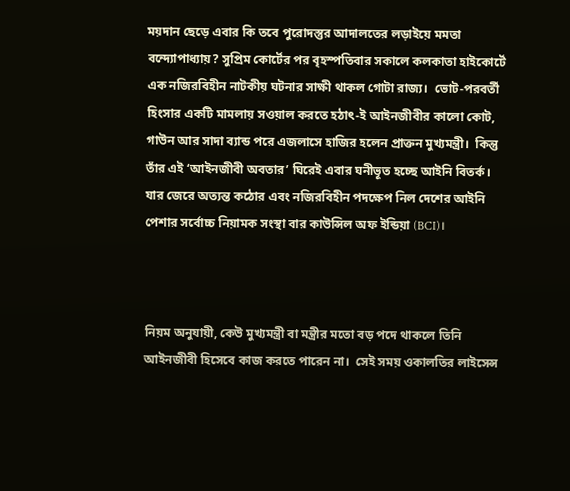ময়দান ছেড়ে এবার কি তবে পুরোদস্তুর আদালতের লড়াইয়ে মমতা বন্দ্যোপাধ্যায়? সুপ্রিম কোর্টের পর বৃহস্পতিবার সকালে কলকাতা হাইকোর্টে এক নজিরবিহীন নাটকীয় ঘটনার সাক্ষী থাকল গোটা রাজ্য।  ভোট-পরবর্তী হিংসার একটি মামলায় সওয়াল করতে হঠাৎ-ই আইনজীবীর কালো কোট, গাউন আর সাদা ব্যান্ড পরে এজলাসে হাজির হলেন প্রাক্তন মুখ্যমন্ত্রী।  কিন্তু তাঁর এই ‘আইনজীবী অবতার’ ঘিরেই এবার ঘনীভূত হচ্ছে আইনি বিতর্ক।  যার জেরে অত্যন্ত কঠোর এবং নজিরবিহীন পদক্ষেপ নিল দেশের আইনি পেশার সর্বোচ্চ নিয়ামক সংস্থা বার কাউন্সিল অফ ইন্ডিয়া (BCI)।



নিয়ম অনুযায়ী, কেউ মুখ্যমন্ত্রী বা মন্ত্রীর মতো বড় পদে থাকলে তিনি আইনজীবী হিসেবে কাজ করতে পারেন না।  সেই সময় ওকালতির লাইসেন্স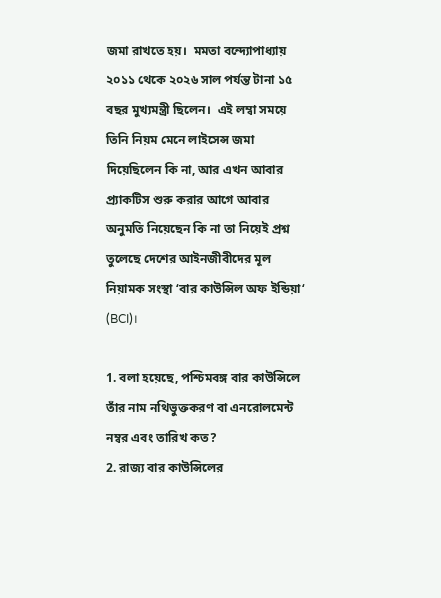জমা রাখতে হয়।  মমতা বন্দ্যোপাধ্যায় ২০১১ থেকে ২০২৬ সাল পর্যন্ত টানা ১৫ বছর মুখ্যমন্ত্রী ছিলেন।  এই লম্বা সময়ে তিনি নিয়ম মেনে লাইসেন্স জমা দিয়েছিলেন কি না, আর এখন আবার প্র্যাকটিস শুরু করার আগে আবার অনুমতি নিয়েছেন কি না তা নিয়েই প্রশ্ন তুলেছে দেশের আইনজীবীদের মূল নিয়ামক সংস্থা ‘বার কাউন্সিল অফ ইন্ডিয়া‘ (BCI)।

1. বলা হয়েছে, পশ্চিমবঙ্গ বার কাউন্সিলে তাঁর নাম নথিভুক্তকরণ বা এনরোলমেন্ট নম্বর এবং তারিখ কত?
2. রাজ্য বার কাউন্সিলের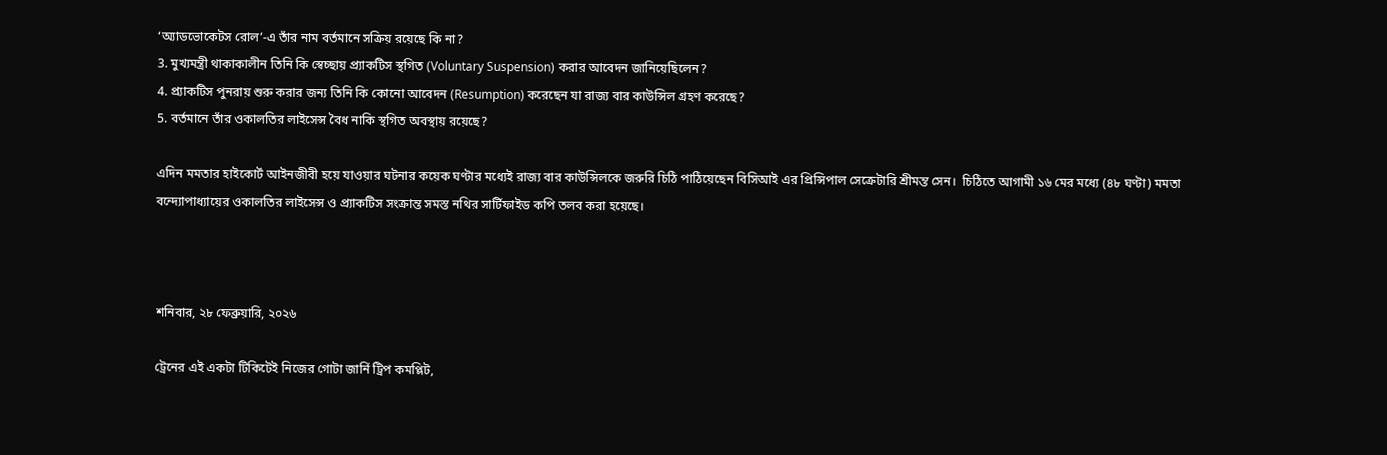‘অ্যাডভোকেটস রোল’-এ তাঁর নাম বর্তমানে সক্রিয় রয়েছে কি না?
3. মুখ্যমন্ত্রী থাকাকালীন তিনি কি স্বেচ্ছায় প্র্যাকটিস স্থগিত (Voluntary Suspension) করার আবেদন জানিয়েছিলেন?
4. প্র্যাকটিস পুনরায় শুরু করার জন্য তিনি কি কোনো আবেদন (Resumption) করেছেন যা রাজ্য বার কাউন্সিল গ্রহণ করেছে?
5. বর্তমানে তাঁর ওকালতির লাইসেন্স বৈধ নাকি স্থগিত অবস্থায় রয়েছে?

এদিন মমতার হাইকোর্ট আইনজীবী হয়ে যাওয়ার ঘটনার কয়েক ঘণ্টার মধ্যেই রাজ্য বার কাউন্সিলকে জরুরি চিঠি পাঠিয়েছেন বিসিআই এর প্রিন্সিপাল সেক্রেটারি শ্রীমন্ত সেন।  চিঠিতে আগামী ১৬ মের মধ্যে (৪৮ ঘণ্টা) মমতা বন্দ্যোপাধ্যায়ের ওকালতির লাইসেন্স ও প্র্যাকটিস সংক্রান্ত সমস্ত নথির সার্টিফাইড কপি তলব করা হয়েছে।



শনিবার, ২৮ ফেব্রুয়ারি, ২০২৬

ট্রেনের এই একটা টিকিটেই নিজের গোটা জার্নি ট্রিপ কমপ্লিট,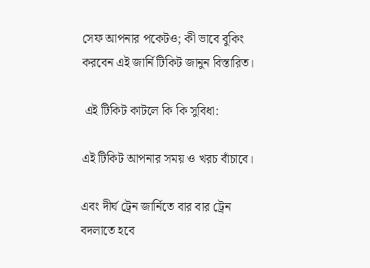সেফ আপনার পকেটও; কী ভাবে বুকিং করবেন এই জার্নি টিকিট জানুন বিস্তারিত।

 এই টিকিট কাটলে কি কি সুবিধা:

এই টিকিট আপনার সময় ও খরচ বাঁচাবে।

এবং দীর্ঘ ট্রেন জার্নিতে বার বার ট্রেন বদলাতে হবে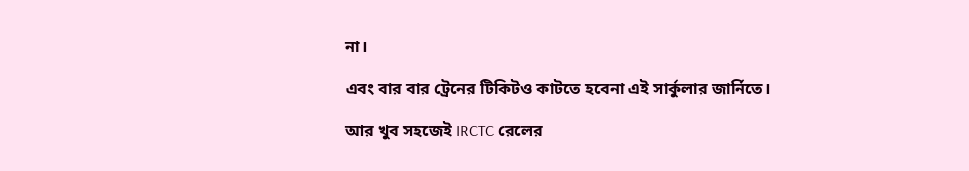না।

এবং বার বার ট্রেনের টিকিটও কাটতে হবেনা এই সার্কুলার জার্নিতে।

আর খুব সহজেই IRCTC রেলের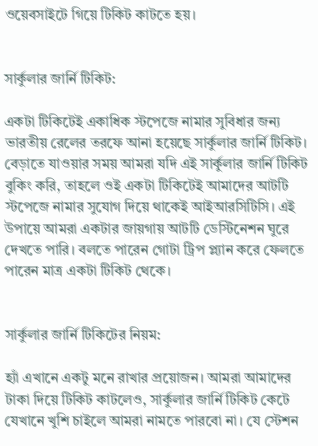ওয়েবসাইটে গিয়ে টিকিট কাটতে হয়।


সার্কুলার জার্নি টিকিট:

একটা টিকিটেই একাধিক স্টপেজে নামার সুবিধার জন্য ভারতীয় রেলের তরফে আনা হয়েছে সার্কুলার জার্নি টিকিট। বেড়াতে যাওয়ার সময় আমরা যদি এই সার্কুলার জার্নি টিকিট বুকিং করি, তাহলে ওই একটা টিকিটেই আমাদের আটটি স্টপেজে নামার সুযোগ দিয়ে থাকেই আইআরসিটিসি। এই উপায়ে আমরা একটার জায়গায় আটটি ডেস্টিনেশন ঘুরে দেখতে পারি। বলতে পারেন গোটা ট্রিপ প্ল্যান করে ফেলতে পারেন মাত্র একটা টিকিট থেকে।


সার্কুলার জার্নি টিকিটের নিয়ম:

হ্যাঁ এখানে একটু মনে রাখার প্রয়োজন। আমরা আমাদের টাকা দিয়ে টিকিট কাটলেও, সার্কুলার জার্নি টিকিট কেটে যেখানে খুশি চাইলে আমরা নামতে পারবো না। যে স্টেশন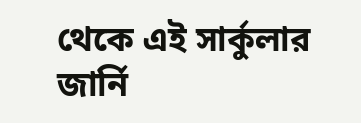থেকে এই সার্কুলার জার্নি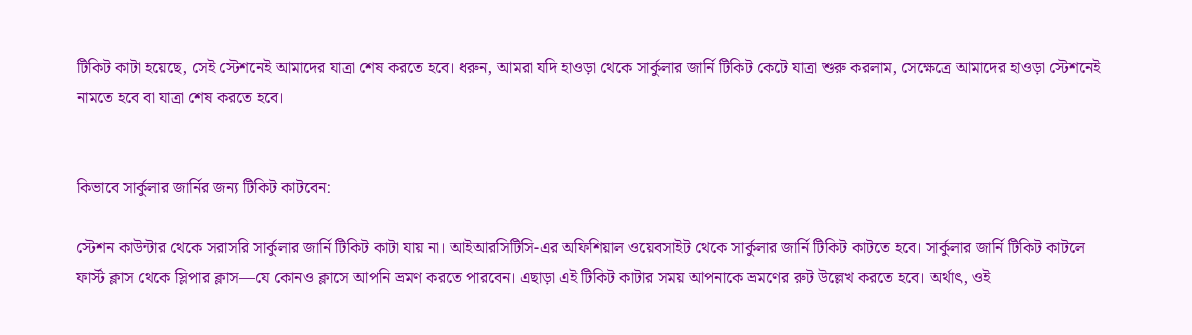টিকিট কাটা হয়েছে, সেই স্টেশনেই আমাদের যাত্রা শেষ করতে হবে। ধরুন, আমরা যদি হাওড়া থেকে সার্কুলার জার্নি টিকিট কেটে যাত্রা শুরু করলাম, সেক্ষেত্রে আমাদের হাওড়া স্টেশনেই নামতে হবে বা যাত্রা শেষ করতে হবে।


কিভাবে সার্কুলার জার্নির জন্য টিকিট কাটবেন:

স্টেশন কাউন্টার থেকে সরাসরি সার্কুলার জার্নি টিকিট কাটা যায় না। আইআরসিটিসি-এর অফিশিয়াল ওয়েবসাইট থেকে সার্কুলার জার্নি টিকিট কাটতে হবে। সার্কুলার জার্নি টিকিট কাটলে ফার্স্ট ক্লাস থেকে স্লিপার ক্লাস—যে কোনও ক্লাসে আপনি ভ্রমণ করতে পারবেন। এছাড়া এই টিকিট কাটার সময় আপনাকে ভ্রমণের রুট উল্লেখ করতে হবে। অর্থাৎ, ওই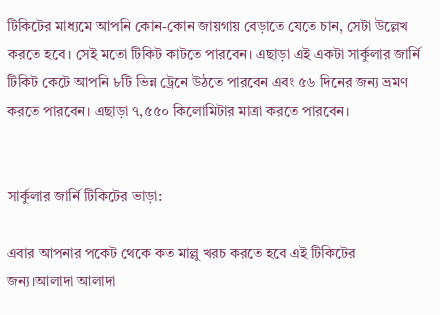টিকিটের মাধ্যমে আপনি কোন-কোন জায়গায় বেড়াতে যেতে চান, সেটা উল্লেখ করতে হবে। সেই মতো টিকিট কাটতে পারবেন। এছাড়া এই একটা সার্কুলার জার্নি টিকিট কেটে আপনি ৮টি ভিন্ন ট্রেনে উঠতে পারবেন এবং ৫৬ দিনের জন্য ভ্রমণ করতে পারবেন। এছাড়া ৭,৫৫০ কিলোমিটার মাত্রা করতে পারবেন।


সার্কুলার জার্নি টিকিটের ভাড়া:

এবার আপনার পকেট থেকে কত মাল্লু খরচ করতে হবে এই টিকিটের জন্য।আলাদা আলাদা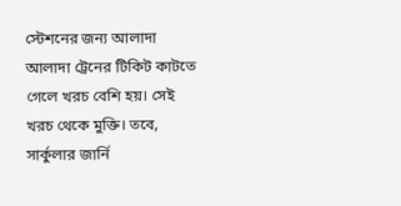স্টেশনের জন্য আলাদা আলাদা ট্রেনের টিকিট কাটতে গেলে খরচ বেশি হয়। সেই খরচ থেকে মুক্তি। তবে, সার্কুলার জার্নি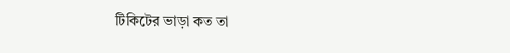টিকিটের ভাড়া কত তা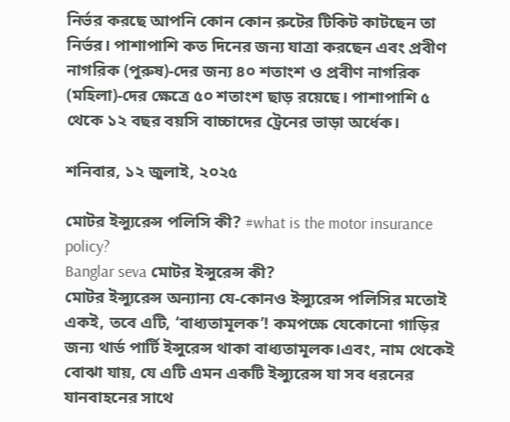নির্ভর করছে আপনি কোন কোন রুটের টিকিট কাটছেন তা নির্ভর। পাশাপাশি কত দিনের জন্য যাত্রা করছেন এবং প্রবীণ নাগরিক (পুরুষ)-দের জন্য ৪০ শতাংশ ও প্রবীণ নাগরিক (মহিলা)-দের ক্ষেত্রে ৫০ শতাংশ ছাড় রয়েছে। পাশাপাশি ৫ থেকে ১২ বছর বয়সি বাচ্চাদের ট্রেনের ভাড়া অর্ধেক।

শনিবার, ১২ জুলাই, ২০২৫

মোটর ইন্স্যুরেন্স পলিসি কী? #what is the motor insurance policy?
Banglar seva মোটর ইন্সুরেন্স কী?
মোটর ইন্স্যুরেন্স অন্যান্য যে-কোনও ইন্স্যুরেন্স পলিসির মতোই একই, তবে এটি, ‘বাধ্যতামূলক’! কমপক্ষে যেকোনো গাড়ির জন্য থার্ড পার্টি ইন্সুরেন্স থাকা বাধ্যতামূলক।এবং, নাম থেকেই বোঝা যায়, যে এটি এমন একটি ইন্স্যুরেন্স যা সব ধরনের যানবাহনের সাথে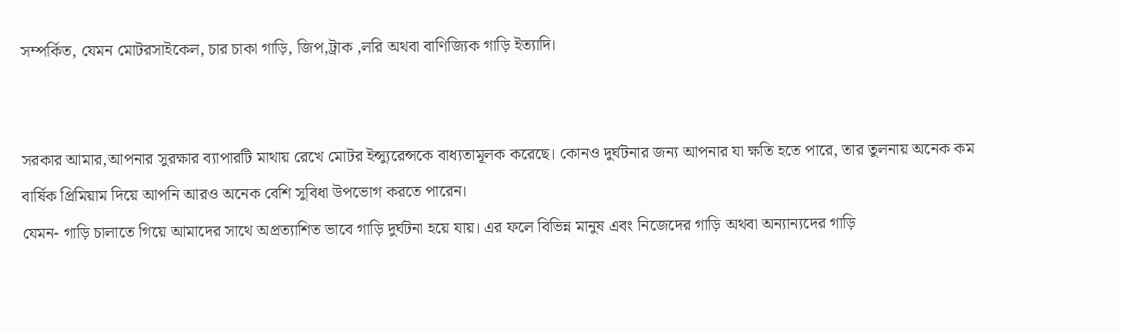সম্পর্কিত, যেমন মোটরসাইকেল, চার চাকা গাড়ি, জিপ,ট্রাক ,লরি অথবা বাণিজ্যিক গাড়ি ইত্যাদি।


সরকার আমার,আপনার সুরক্ষার ব্যাপারটি মাথায় রেখে মোটর ইন্স্যুরেন্সকে বাধ্যতামূলক করেছে। কোনও দুর্ঘটনার জন্য আপনার যা ক্ষতি হতে পারে, তার তুলনায় অনেক কম বার্ষিক প্রিমিয়াম দিয়ে আপনি আরও অনেক বেশি সুবিধা উপভোগ করতে পারেন।
যেমন- গাড়ি চালাতে গিয়ে আমাদের সাথে অপ্রত্যাশিত ভাবে গাড়ি দুর্ঘটনা হয়ে যায়। এর ফলে বিভিন্ন মানুষ এবং নিজেদের গাড়ি অথবা অন্যান্যদের গাড়ি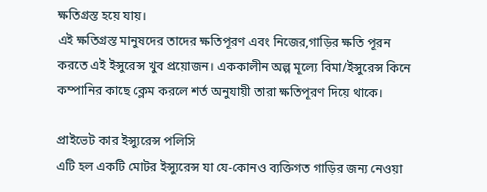ক্ষতিগ্রস্ত হয়ে যায়।
এই ক্ষতিগ্রস্ত মানুষদের তাদের ক্ষতিপূরণ এবং নিজের,গাড়ির ক্ষতি পূরন করতে এই ইন্সুরেন্স খুব প্রয়োজন। এককালীন অল্প মূল্যে বিমা/ইন্সুরেন্স কিনে কম্পানির কাছে ক্লেম করলে শর্ত অনুযায়ী তারা ক্ষতিপূরণ দিয়ে থাকে।

প্রাইভেট কার ইন্স্যুরেন্স পলিসি
এটি হল একটি মোটর ইন্স্যুরেন্স যা যে-কোনও ব্যক্তিগত গাড়ির জন্য নেওয়া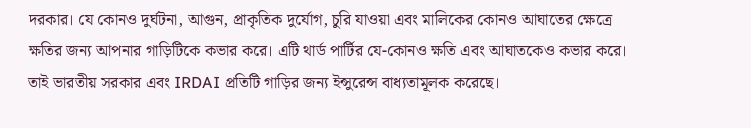দরকার। যে কোনও দুর্ঘটনা, আগুন, প্রাকৃতিক দুর্যোগ, চুরি যাওয়া এবং মালিকের কোনও আঘাতের ক্ষেত্রে ক্ষতির জন্য আপনার গাড়িটিকে কভার করে। এটি থার্ড পার্টির যে-কোনও ক্ষতি এবং আঘাতকেও কভার করে। তাই ভারতীয় সরকার এবং IRDAI প্রতিটি গাড়ির জন্য ইন্সুরেন্স বাধ্যতামূলক করেছে।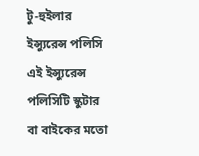টু-হুইলার ইন্স্যুরেন্স পলিসি
এই ইন্স্যুরেন্স পলিসিটি স্কুটার বা বাইকের মতো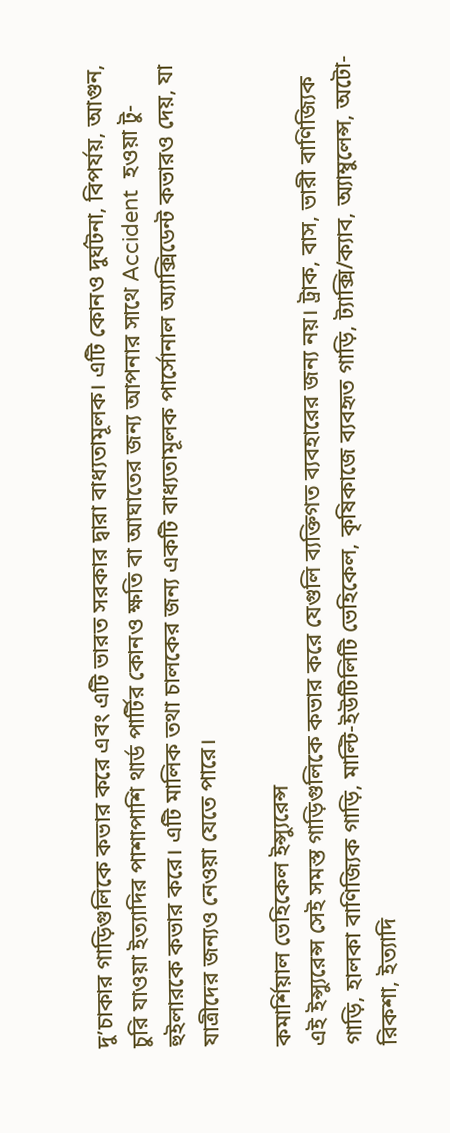দু’চাকার গাড়িগুলিকে কভার করে এবং এটি ভারত সরকার দ্বারা বাধ্যতামূলক। এটি কোনও দুর্ঘটনা, বিপর্যয়, আগুন, চুরি যাওয়া ইত্যাদির পাশাপাশি থার্ড পার্টির কোনও ক্ষতি বা আঘাতের জন্য আপনার সাথে Accident  হওয়া টু-হুইলারকে কভার করে। এটি মালিক তথা চালকের জন্য একটি বাধ্যতামূলক পার্সোনাল অ্যাক্সিডেন্ট কভারও দেয়, যা যাত্রীদের জন্যও নেওয়া যেতে পারে।

কমার্শিয়াল ভেহিকেল ইন্স্যুরেন্স
এই ইন্স্যুরেন্স সেই সমস্ত গাড়িগুলিকে কভার করে যেগুলি ব্যক্তিগত ব্যবহারের জন্য নয়। ট্রাক, বাস, ভারী বাণিজ্যিক গাড়ি, হালকা বাণিজ্যিক গাড়ি, মাল্টি-ইউটিলিটি ভেহিকেল, কৃষিকাজে ব্যবহৃত গাড়ি, ট্যাক্সি/ক্যাব, অ্যাম্বুলেন্স, অটো-রিকশা, ইত্যাদি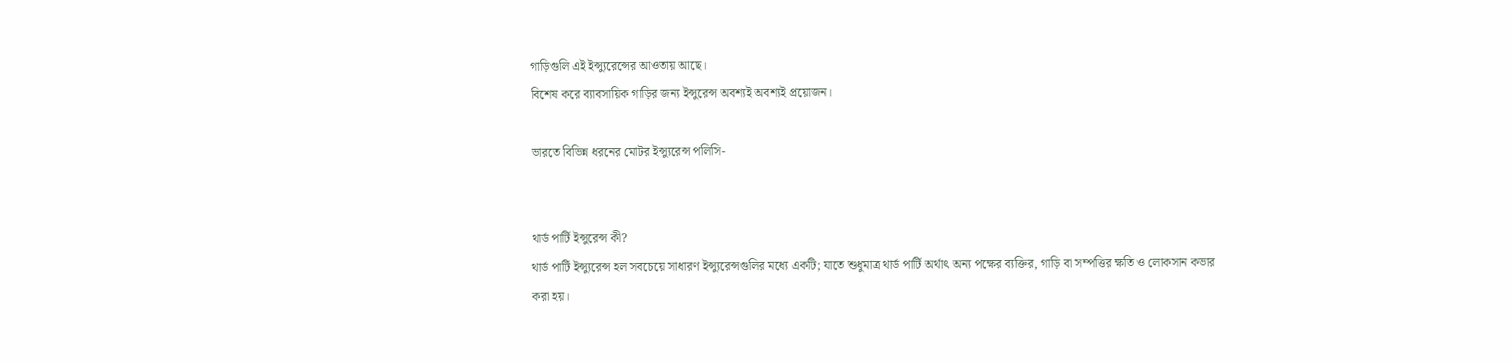গাড়িগুলি এই ইন্স্যুরেন্সের আওতায় আছে।
বিশেষ করে ব্যাবসায়িক গাড়ির জন্য ইন্সুরেন্স অবশ্যই অবশ্যই প্রয়োজন।

ভারতে বিভিন্ন ধরনের মোটর ইন্স্যুরেন্স পলিসি-


থার্ড পার্টি ইন্সুরেন্স কী?
থার্ড পার্টি ইন্স্যুরেন্স হল সবচেয়ে সাধারণ ইন্স্যুরেন্সগুলির মধ্যে একটি; যাতে শুধুমাত্র থার্ড পার্টি অর্থাৎ অন্য পক্ষের ব্যক্তির, গাড়ি বা সম্পত্তির ক্ষতি ও লোকসান কভার করা হয়।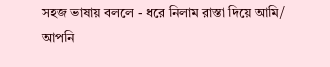সহজ ভাষায় বললে - ধরে নিলাম রাস্তা দিয়ে আমি/ আপনি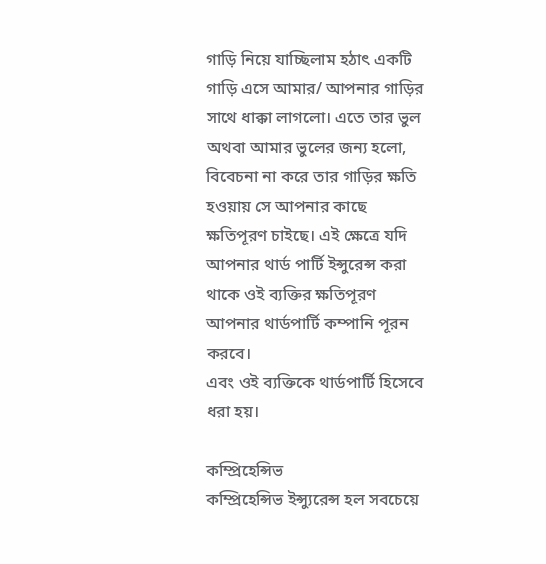গাড়ি নিয়ে যাচ্ছিলাম হঠাৎ একটি গাড়ি এসে আমার/ আপনার গাড়ির সাথে ধাক্কা লাগলো। এতে তার ভুল অথবা আমার ভুলের জন্য হলো, বিবেচনা না করে তার গাড়ির ক্ষতি হওয়ায় সে আপনার কাছে ক্ষতিপূরণ চাইছে। এই ক্ষেত্রে যদি আপনার থার্ড পার্টি ইন্সুরেন্স করা থাকে ওই ব্যক্তির ক্ষতিপূরণ আপনার থার্ডপার্টি কম্পানি পূরন করবে।
এবং ওই ব্যক্তিকে থার্ডপার্টি হিসেবে ধরা হয়।

কম্প্রিহেন্সিভ
কম্প্রিহেন্সিভ ইন্স্যুরেন্স হল সবচেয়ে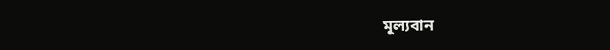মূল্যবান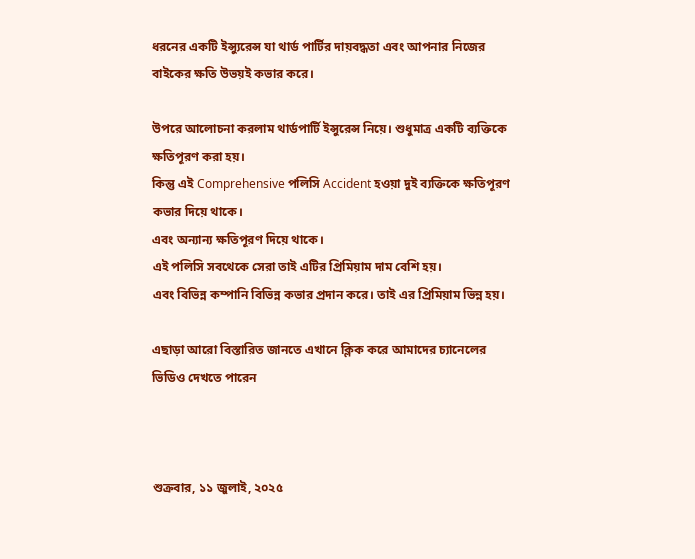ধরনের একটি ইন্স্যুরেন্স যা থার্ড পার্টির দায়বদ্ধতা এবং আপনার নিজের বাইকের ক্ষতি উভয়ই কভার করে।

উপরে আলোচনা করলাম থার্ডপার্টি ইন্সুরেন্স নিয়ে। শুধুমাত্র একটি ব্যক্তিকে ক্ষতিপূরণ করা হয়।
কিন্তু এই Comprehensive পলিসি Accident হওয়া দুই ব্যক্তিকে ক্ষতিপূরণ কভার দিয়ে থাকে।
এবং অন্যান্য ক্ষতিপূরণ দিয়ে থাকে।
এই পলিসি সবথেকে সেরা তাই এটির প্রিমিয়াম দাম বেশি হয়।
এবং বিভিন্ন কম্পানি বিভিন্ন কভার প্রদান করে। তাই এর প্রিমিয়াম ভিন্ন হয়।

এছাড়া আরো বিস্তারিত জানতে এখানে ক্লিক করে আমাদের চ্যানেলের ভিডিও দেখতে পারেন



শুক্রবার, ১১ জুলাই, ২০২৫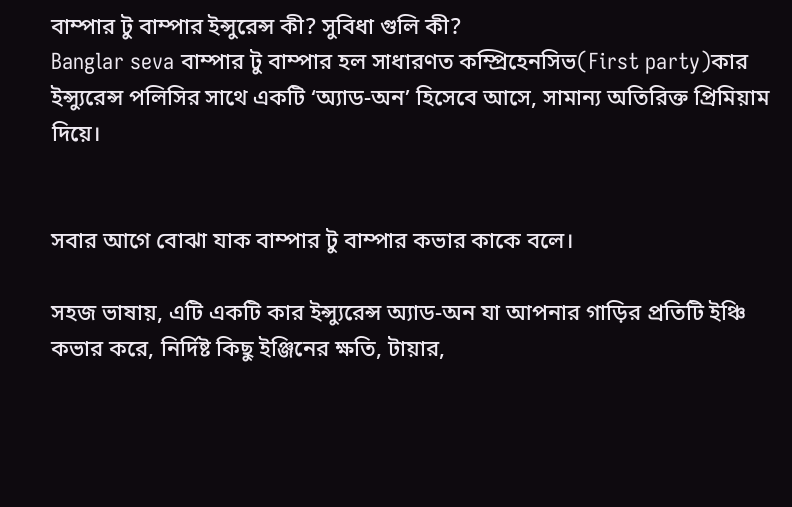বাম্পার টু বাম্পার ইন্সুরেন্স কী? সুবিধা গুলি কী?
Banglar seva বাম্পার টু বাম্পার হল সাধারণত কম্প্রিহেনসিভ(First party)কার ইন্স্যুরেন্স পলিসির সাথে একটি ‘অ্যাড-অন’ হিসেবে আসে, সামান্য অতিরিক্ত প্রিমিয়াম দিয়ে।


সবার আগে বোঝা যাক বাম্পার টু বাম্পার কভার কাকে বলে।

সহজ ভাষায়, এটি একটি কার ইন্স্যুরেন্স অ্যাড-অন যা আপনার গাড়ির প্রতিটি ইঞ্চি কভার করে, নির্দিষ্ট কিছু ইঞ্জিনের ক্ষতি, টায়ার,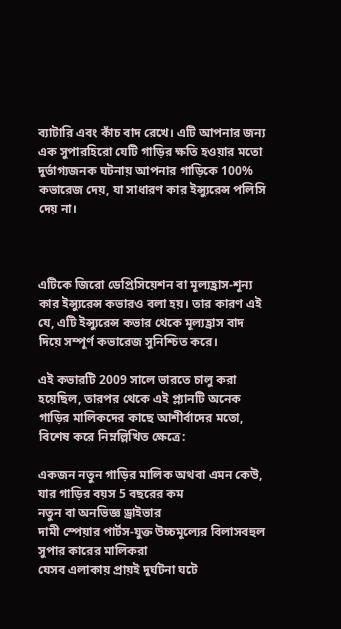ব্যাটারি এবং কাঁচ বাদ রেখে। এটি আপনার জন্য এক সুপারহিরো যেটি গাড়ির ক্ষতি হওয়ার মতো দুর্ভাগ্যজনক ঘটনায় আপনার গাড়িকে 100% কভারেজ দেয়, যা সাধারণ কার ইন্স্যুরেন্স পলিসি দেয় না।



এটিকে জিরো ডেপ্রিসিয়েশন বা মূল্যহ্রাস-শূন্য কার ইন্স্যুরেন্স কভারও বলা হয়। তার কারণ এই যে, এটি ইন্স্যুরেন্স কভার থেকে মূল্যহ্রাস বাদ দিয়ে সম্পূর্ণ কভারেজ সুনিশ্চিত করে।

এই কভারটি 2009 সালে ভারতে চালু করা হয়েছিল, তারপর থেকে এই প্ল্যানটি অনেক গাড়ির মালিকদের কাছে আশীর্বাদের মতো, বিশেষ করে নিম্নল্লিখিত ক্ষেত্রে:

একজন নতুন গাড়ির মালিক অথবা এমন কেউ, যার গাড়ির বয়স 5 বছরের কম
নতুন বা অনভিজ্ঞ ড্রাইভার
দামী স্পেয়ার পার্টস-যুক্ত উচ্চমূল্যের বিলাসবহুল সুপার কারের মালিকরা
যেসব এলাকায় প্রায়ই দুর্ঘটনা ঘটে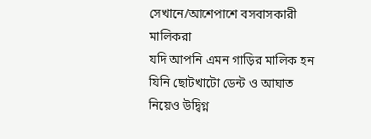সেখানে/আশেপাশে বসবাসকারী মালিকরা
যদি আপনি এমন গাড়ির মালিক হন যিনি ছোটখাটো ডেন্ট ও আঘাত নিয়েও উদ্বিগ্ন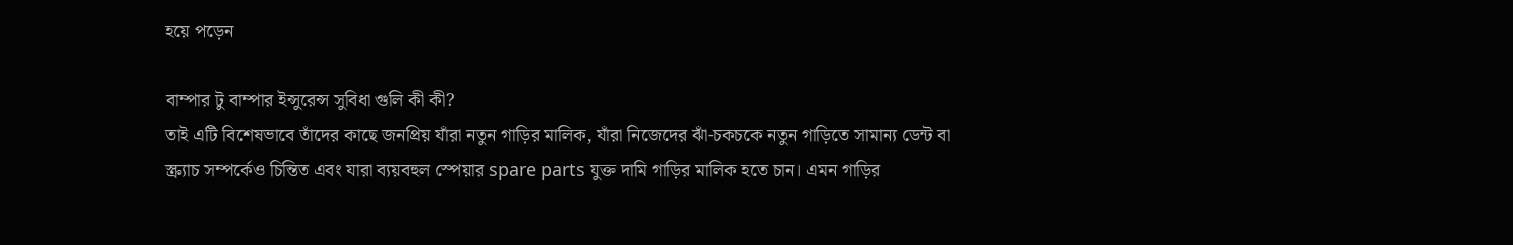হয়ে পড়েন

বাম্পার টু বাম্পার ইন্সুরেন্স সুবিধা গুলি কী কী?
তাই এটি বিশেষভাবে তাঁদের কাছে জনপ্রিয় যাঁরা নতুন গাড়ির মালিক, যাঁরা নিজেদের ঝাঁ-চকচকে নতুন গাড়িতে সামান্য ডেন্ট বা স্ক্র্যাচ সম্পর্কেও চিন্তিত এবং যারা ব্যয়বহুল স্পেয়ার spare parts যুক্ত দামি গাড়ির মালিক হতে চান। এমন গাড়ির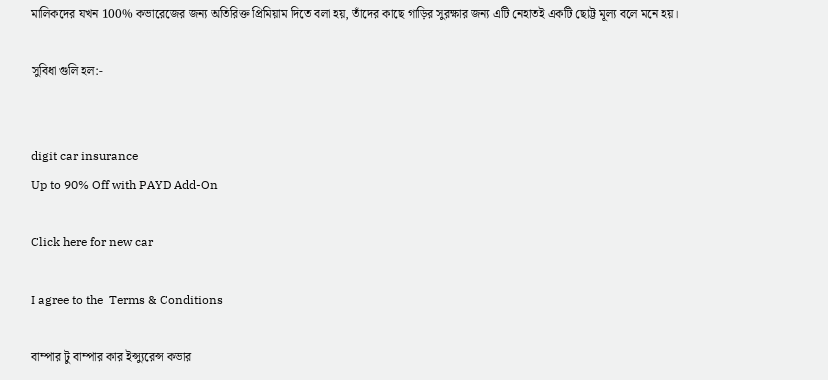মালিকদের যখন 100% কভারেজের জন্য অতিরিক্ত প্রিমিয়াম দিতে বলা হয়, তাঁদের কাছে গাড়ির সুরক্ষার জন্য এটি নেহাতই একটি ছোট্ট মূল্য বলে মনে হয়।

সুবিধা গুলি হল:-


digit car insurance
Up to 90% Off with PAYD Add-On

Click here for new car

I agree to the  Terms & Conditions

বাম্পার টু বাম্পার কার ইন্স্যুরেন্স কভার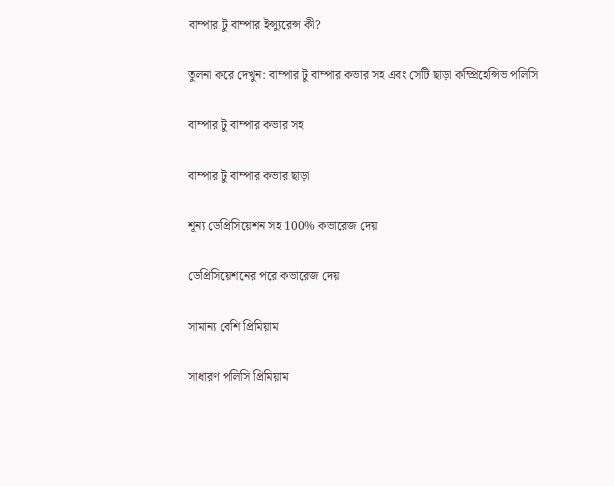বাম্পার টু বাম্পার ইন্স্যুরেন্স কী?

তুলনা করে দেখুন: বাম্পার টু বাম্পার কভার সহ এবং সেটি ছাড়া কম্প্রিহেন্সিভ পলিসি

বাম্পার টু বাম্পার কভার সহ

বাম্পার টু বাম্পার কভার ছাড়া

শূন্য ডেপ্রিসিয়েশন সহ 100% কভারেজ দেয়

ডেপ্রিসিয়েশনের পরে কভারেজ দেয়

সামান্য বেশি প্রিমিয়াম

সাধারণ পলিসি প্রিমিয়াম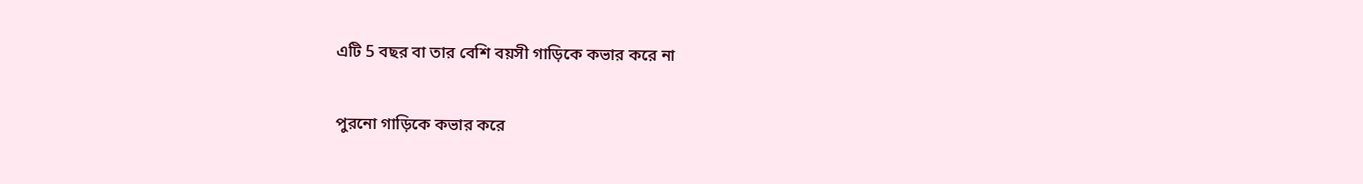এটি 5 বছর বা তার বেশি বয়সী গাড়িকে কভার করে না

পুরনো গাড়িকে কভার করে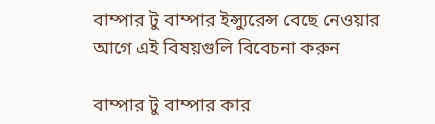বাম্পার টু বাম্পার ইন্স্যুরেন্স বেছে নেওয়ার আগে এই বিষয়গুলি বিবেচনা করুন

বাম্পার টু বাম্পার কার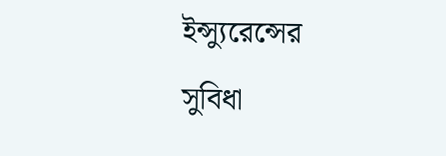ইন্স্যুরেন্সের সুবিধা